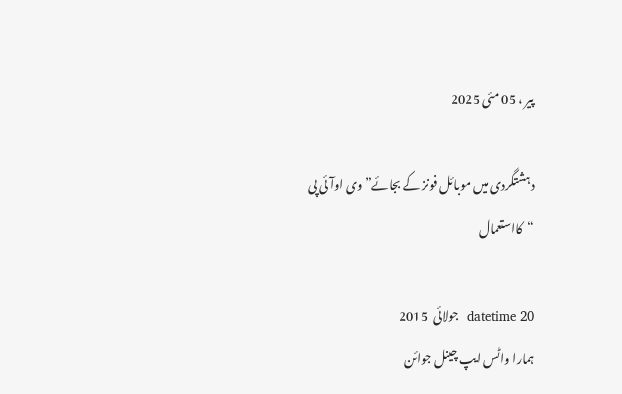پیر ، 05 مئی 2025

دہشتگردی میں موبائل فونز کے بجائے” وی اوآئی پی “کااستعمال

datetime 20  جولائی  2015
ہمارا واٹس ایپ چینل جوائن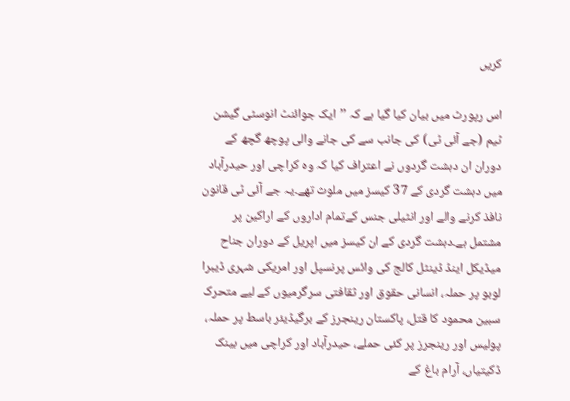کریں

اس رپورٹ میں بیان کیا گیا ہے کہ ’’ایک جوائنٹ انوسٹی گیشن ٹیم (جے آئی ٹی) کی جانب سے کی جانے والی پوچھ گچھ کے دوران ان دہشت گردوں نے اعتراف کیا کہ وہ کراچی اور حیدرآباد میں دہشت گردی کے 37 کیسز میں ملوث تھے۔یہ جے آئی ٹی قانون نافذ کرنے والے اور انٹیلی جنس کےتمام اداروں کے اراکین پر مشتمل ہے۔دہشت گردی کے ان کیسز میں اپریل کے دوران جناح میڈیکل اینڈ ڈینٹل کالج کی وائس پرنسپل اور امریکی شہری ڈیبرا لوبو پر حملہ، انسانی حقوق اور ثقافتی سرگرمیوں کے لیے متحرک سبین محمود کا قتل، پاکستان رینجرز کے برگیڈیئر باسط پر حملہ، پولیس اور رینجرز پر کئی حملے، حیدرآباد اور کراچی میں بینک ڈکیتیاں، آرام باغ کے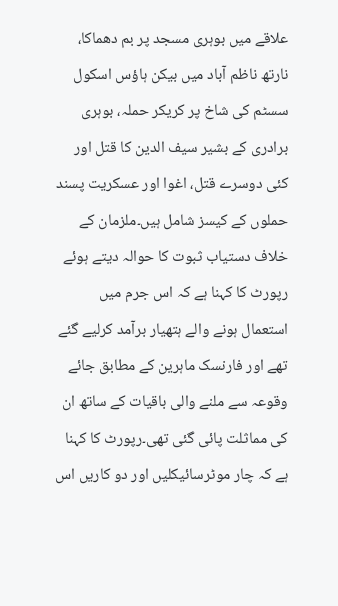علاقے میں بوہری مسجد پر بم دھماکا، نارتھ ناظم آباد میں بیکن ہاؤس اسکول سسٹم کی شاخ پر کریکر حملہ، بوہری برادری کے بشیر سیف الدین کا قتل اور کئی دوسرے قتل، اغوا اور عسکریت پسند حملوں کے کیسز شامل ہیں۔ملزمان کے خلاف دستیاب ثبوت کا حوالہ دیتے ہوئے رپورٹ کا کہنا ہے کہ اس جرم میں استعمال ہونے والے ہتھیار برآمد کرلیے گئے تھے اور فارنسک ماہرین کے مطابق جائے وقوعہ سے ملنے والی باقیات کے ساتھ ان کی مماثلت پائی گئی تھی۔رپورٹ کا کہنا ہے کہ چار موٹرسائیکلیں اور دو کاریں اس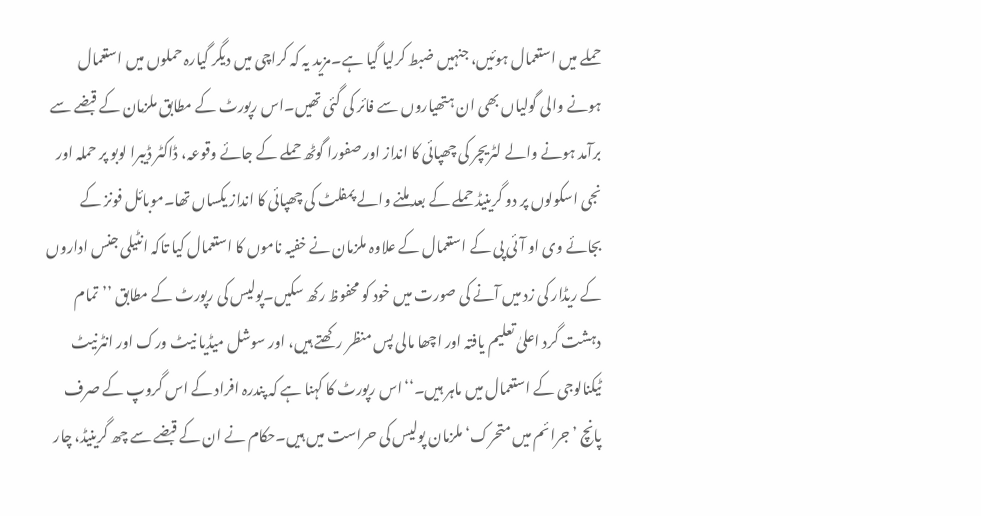حملے میں استعمال ہوئیں، جنہیں ضبط کرلیا گیا ہے۔مزید یہ کہ کراچی میں دیگر گیارہ حملوں میں استعمال ہونے والی گولیاں بھی ان ہتھیاروں سے فائر کی گئی تھیں۔اس رپورٹ کے مطابق ملزمان کے قبضے سے برآمد ہونے والے لٹریچر کی چھپائی کا انداز اور صفورا گوٹھ حملے کے جائے وقوعہ، ڈاکٹر ڈیبرا لوبو پر حملہ اور نجی اسکولوں پر دو گرینیڈ حملے کے بعد ملنے والے پمفلٹ کی چھپائی کا انداز یکساں تھا۔موبائل فونز کے بجائے وی او آئی پی کے استعمال کے علاوہ ملزمان نے خفیہ ناموں کا استعمال کیا تاکہ انٹیلی جنس اداروں کے ریڈار کی زد میں آنے کی صورت میں خود کو محفوظ رکھ سکیں۔پولیس کی رپورٹ کے مطابق ’’تمام دہشت گرد اعلیٰ تعلیم یافتہ اور اچھا مالی پس منظر رکھتے ہیں، اور سوشل میڈیا نیٹ ورک اور انٹرنیٹ ٹیکنالوجی کے استعمال میں ماہر ہیں۔‘‘اس رپورٹ کا کہنا ہے کہ پندرہ افراد کے اس گروپ کے صرف پانچ ’جرائم میں متحرک‘ ملزمان پولیس کی حراست میں ہیں۔حکام نے ان کے قبضے سے چھ گرینیڈ، چار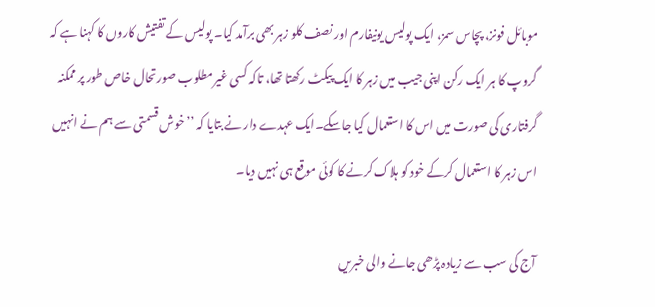موبائل فونز، پچاس سمز، ایک پولیس یونیفارم اور نصف کلو زہر بھی برآمد کیا۔ پولیس کے تفتیش کاروں کا کہنا ہے کہ گروپ کا ہر ایک رکن اپنی جیب میں زہر کا ایک پیکٹ رکھتا تھا، تاکہ کسی غیرمطلوب صورتحال خاص طور پر ممکنہ گرفتاری کی صورت میں اس کا استعمال کیا جاسکے۔ایک عہدے دار نے بتایا کہ ’’خوش قسمتی سے ہم نے انہیں اس زہر کا استعمال کرکے خود کو ہلاک کرنے کا کوئی موقع ہی نہیں دیا۔

آج کی سب سے زیادہ پڑھی جانے والی خبریں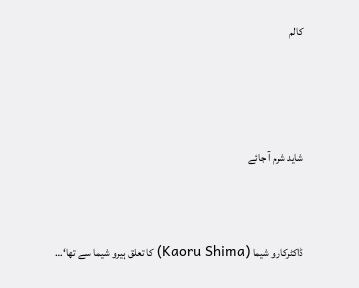کالم



شاید شرم آ جائے


ڈاکٹرکارو شیما (Kaoru Shima) کا تعلق ہیرو شیما سے تھا‘…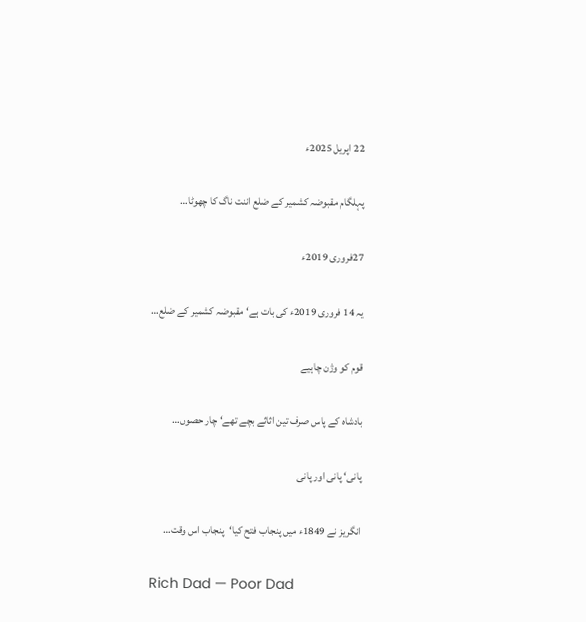22 اپریل 2025ء

پہلگام مقبوضہ کشمیر کے ضلع اننت ناگ کا چھوٹا…

27فروری 2019ء

یہ 14 فروری 2019ء کی بات ہے‘ مقبوضہ کشمیر کے ضلع…

قوم کو وژن چاہیے

بادشاہ کے پاس صرف تین اثاثے بچے تھے‘ چار حصوں…

پانی‘ پانی اور پانی

انگریز نے 1849ء میں پنجاب فتح کیا‘پنجاب اس وقت…

Rich Dad — Poor Dad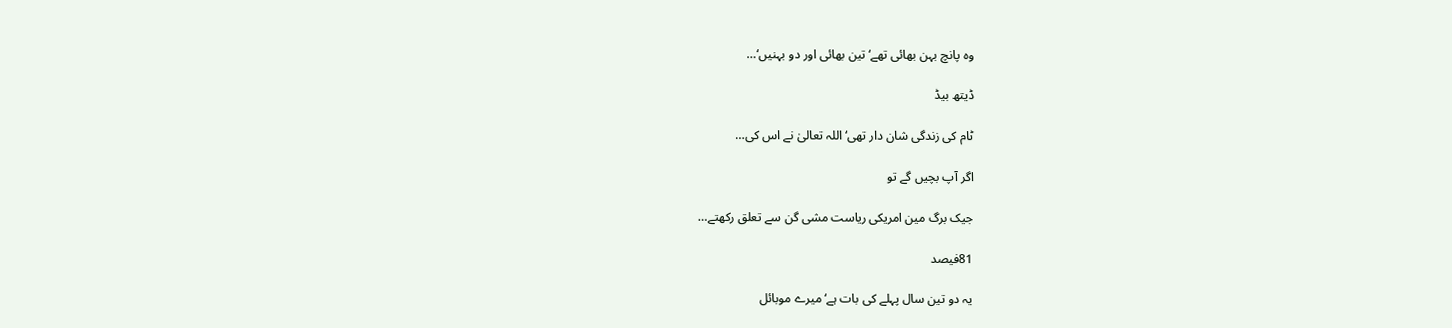وہ پانچ بہن بھائی تھے‘ تین بھائی اور دو بہنیں‘…

ڈیتھ بیڈ

ٹام کی زندگی شان دار تھی‘ اللہ تعالیٰ نے اس کی…

اگر آپ بچیں گے تو

جیک برگ مین امریکی ریاست مشی گن سے تعلق رکھتے…

81فیصد

یہ دو تین سال پہلے کی بات ہے‘ میرے موبائل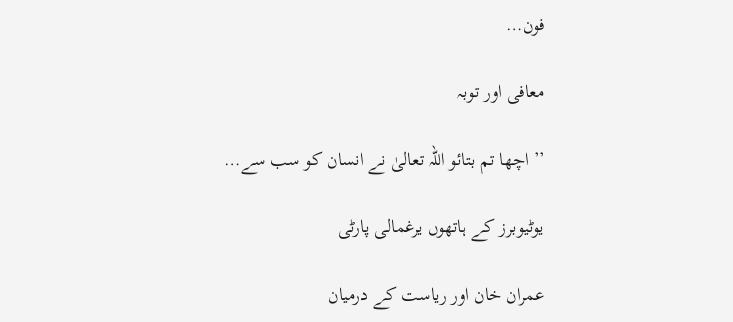فون…

معافی اور توبہ

’’ اچھا تم بتائو اللہ تعالیٰ نے انسان کو سب سے…

یوٹیوبرز کے ہاتھوں یرغمالی پارٹی

عمران خان اور ریاست کے درمیان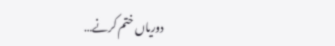دوریاں ختم کرنے…